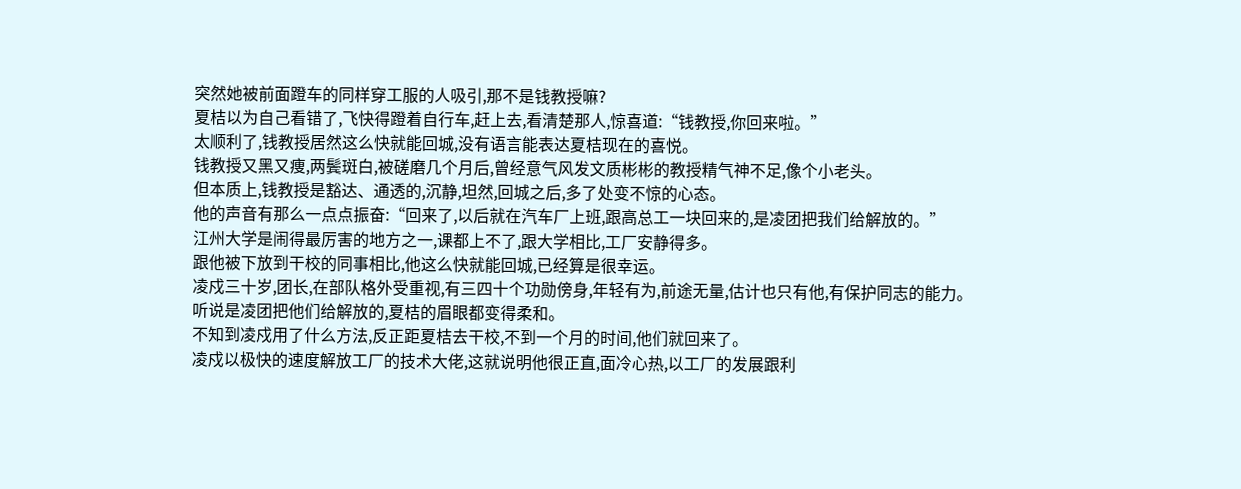突然她被前面蹬车的同样穿工服的人吸引,那不是钱教授嘛?
夏桔以为自己看错了,飞快得蹬着自行车,赶上去,看清楚那人,惊喜道:“钱教授,你回来啦。”
太顺利了,钱教授居然这么快就能回城,没有语言能表达夏桔现在的喜悦。
钱教授又黑又痩,两鬓斑白,被磋磨几个月后,曾经意气风发文质彬彬的教授精气神不足,像个小老头。
但本质上,钱教授是豁达、通透的,沉静,坦然,回城之后,多了处变不惊的心态。
他的声音有那么一点点振奋:“回来了,以后就在汽车厂上班,跟高总工一块回来的,是凌团把我们给解放的。”
江州大学是闹得最厉害的地方之一,课都上不了,跟大学相比,工厂安静得多。
跟他被下放到干校的同事相比,他这么快就能回城,已经算是很幸运。
凌戍三十岁,团长,在部队格外受重视,有三四十个功勋傍身,年轻有为,前途无量,估计也只有他,有保护同志的能力。
听说是凌团把他们给解放的,夏桔的眉眼都变得柔和。
不知到凌戍用了什么方法,反正距夏桔去干校,不到一个月的时间,他们就回来了。
凌戍以极快的速度解放工厂的技术大佬,这就说明他很正直,面冷心热,以工厂的发展跟利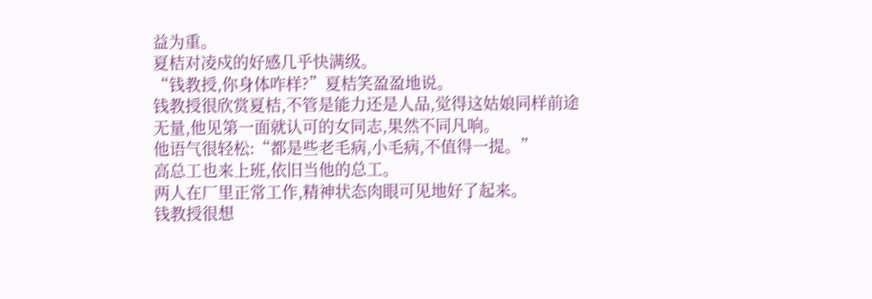益为重。
夏桔对凌戍的好感几乎快满级。
“钱教授,你身体咋样?”夏桔笑盈盈地说。
钱教授很欣赏夏桔,不管是能力还是人品,觉得这姑娘同样前途无量,他见第一面就认可的女同志,果然不同凡响。
他语气很轻松:“都是些老毛病,小毛病,不值得一提。”
高总工也来上班,依旧当他的总工。
两人在厂里正常工作,精神状态肉眼可见地好了起来。
钱教授很想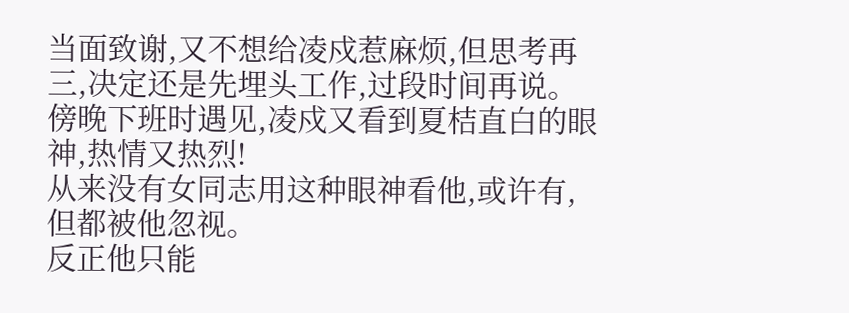当面致谢,又不想给凌戍惹麻烦,但思考再三,决定还是先埋头工作,过段时间再说。
傍晚下班时遇见,凌戍又看到夏桔直白的眼神,热情又热烈!
从来没有女同志用这种眼神看他,或许有,但都被他忽视。
反正他只能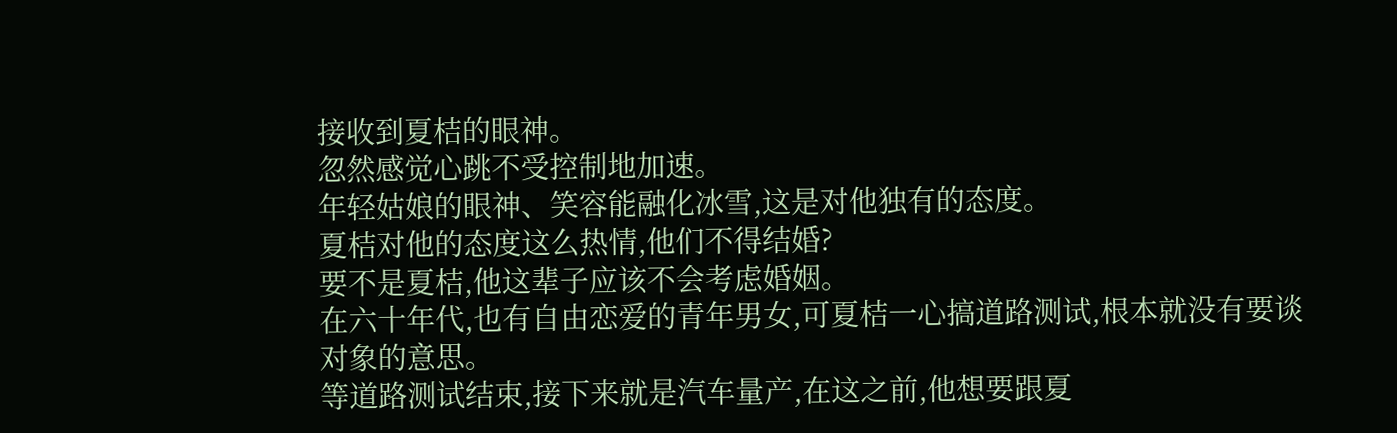接收到夏桔的眼神。
忽然感觉心跳不受控制地加速。
年轻姑娘的眼神、笑容能融化冰雪,这是对他独有的态度。
夏桔对他的态度这么热情,他们不得结婚?
要不是夏桔,他这辈子应该不会考虑婚姻。
在六十年代,也有自由恋爱的青年男女,可夏桔一心搞道路测试,根本就没有要谈对象的意思。
等道路测试结束,接下来就是汽车量产,在这之前,他想要跟夏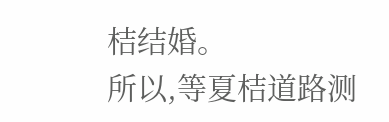桔结婚。
所以,等夏桔道路测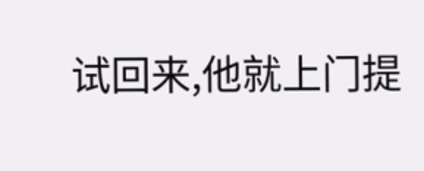试回来,他就上门提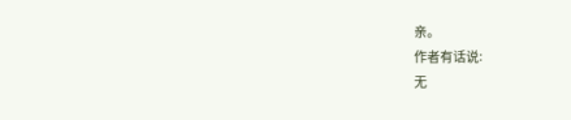亲。
作者有话说:
无